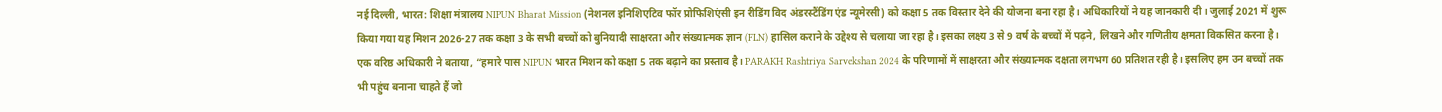नई दिल्ली, भारत: शिक्षा मंत्रालय NIPUN Bharat Mission (नेशनल इनिशिएटिव फॉर प्रोफिशिएंसी इन रीडिंग विद अंडरस्टैंडिंग एंड न्यूमेरसी) को कक्षा 5 तक विस्तार देने की योजना बना रहा है। अधिकारियों ने यह जानकारी दी। जुलाई 2021 में शुरू किया गया यह मिशन 2026-27 तक कक्षा 3 के सभी बच्चों को बुनियादी साक्षरता और संख्यात्मक ज्ञान (FLN) हासिल कराने के उद्देश्य से चलाया जा रहा है। इसका लक्ष्य 3 से 9 वर्ष के बच्चों में पढ़ने, लिखने और गणितीय क्षमता विकसित करना है।
एक वरिष्ठ अधिकारी ने बताया, “हमारे पास NIPUN भारत मिशन को कक्षा 5 तक बढ़ाने का प्रस्ताव है। PARAKH Rashtriya Sarvekshan 2024 के परिणामों में साक्षरता और संख्यात्मक दक्षता लगभग 60 प्रतिशत रही है। इसलिए हम उन बच्चों तक भी पहुंच बनाना चाहते हैं जो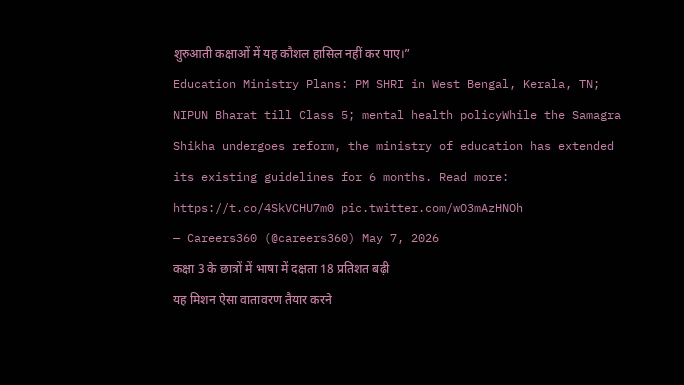शुरुआती कक्षाओं में यह कौशल हासिल नहीं कर पाए।”
Education Ministry Plans: PM SHRI in West Bengal, Kerala, TN; NIPUN Bharat till Class 5; mental health policyWhile the Samagra Shikha undergoes reform, the ministry of education has extended its existing guidelines for 6 months. Read more: https://t.co/4SkVCHU7m0 pic.twitter.com/wO3mAzHNOh
— Careers360 (@careers360) May 7, 2026
कक्षा 3 के छात्रों में भाषा में दक्षता 18 प्रतिशत बढ़ी
यह मिशन ऐसा वातावरण तैयार करने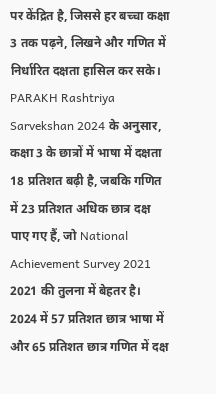पर केंद्रित है, जिससे हर बच्चा कक्षा 3 तक पढ़ने, लिखने और गणित में निर्धारित दक्षता हासिल कर सके। PARAKH Rashtriya Sarvekshan 2024 के अनुसार, कक्षा 3 के छात्रों में भाषा में दक्षता 18 प्रतिशत बढ़ी है, जबकि गणित में 23 प्रतिशत अधिक छात्र दक्ष पाए गए हैं, जो National Achievement Survey 2021 2021 की तुलना में बेहतर है।
2024 में 57 प्रतिशत छात्र भाषा में और 65 प्रतिशत छात्र गणित में दक्ष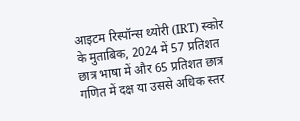आइटम रिस्पॉन्स थ्योरी (IRT) स्कोर के मुताबिक, 2024 में 57 प्रतिशत छात्र भाषा में और 65 प्रतिशत छात्र गणित में दक्ष या उससे अधिक स्तर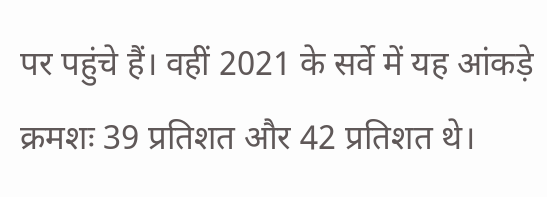पर पहुंचे हैं। वहीं 2021 के सर्वे में यह आंकड़े क्रमशः 39 प्रतिशत और 42 प्रतिशत थे।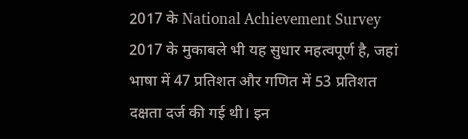2017 के National Achievement Survey 2017 के मुकाबले भी यह सुधार महत्वपूर्ण है, जहां भाषा में 47 प्रतिशत और गणित में 53 प्रतिशत दक्षता दर्ज की गई थी। इन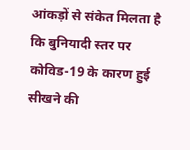आंकड़ों से संकेत मिलता है कि बुनियादी स्तर पर कोविड-19 के कारण हुई सीखने की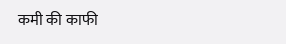कमी की काफी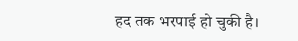हद तक भरपाई हो चुकी है।